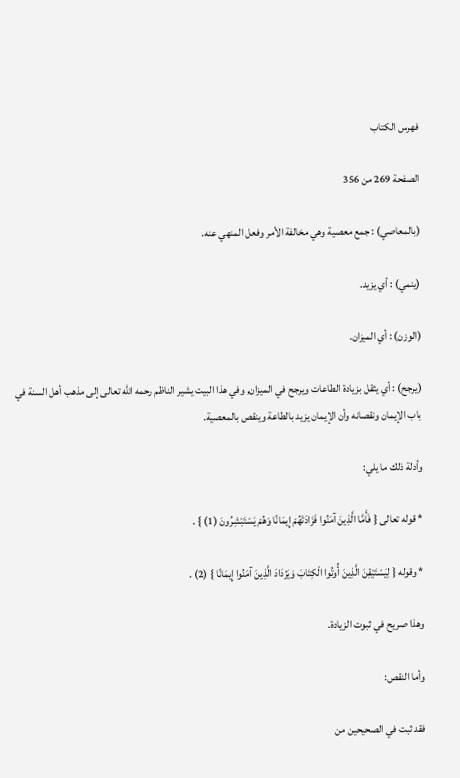فهرس الكتاب

الصفحة 269 من 356

(بالمعاصي) : جمع معصية وهي مخالفة الأمر وفعل المنهي عنه.

(ينمي) : أي يزيد.

(الوزن) : أي الميزان.

(يرجح) : أي يثقل بزيادة الطاعات ويرجح في الميزان, وفي هذا البيت يشير الناظم رحمه الله تعالى إلى مذهب أهل السنة في باب الإيمان ونقصانه وأن الإيمان يزيد بالطاعة وينقص بالمعصية.

وأدلة ذلك ما يلي:

* قوله تعالى { فَأَمَّا الَّذِينَ آمَنُوا فَزَادَتْهُمْ إِيمَانًا وَهُمْ يَسْتَبْشِرُونَ (1) } .

* وقوله { لِيَسْتَيْقِنَ الَّذِينَ أُوتُوا الْكِتَابَ وَيَزْدَادَ الَّذِينَ آمَنُوا إِيمَانًا } (2) .

وهذا صريح في ثبوت الزيادة.

وأما النقص:

فقد ثبت في الصحيحين من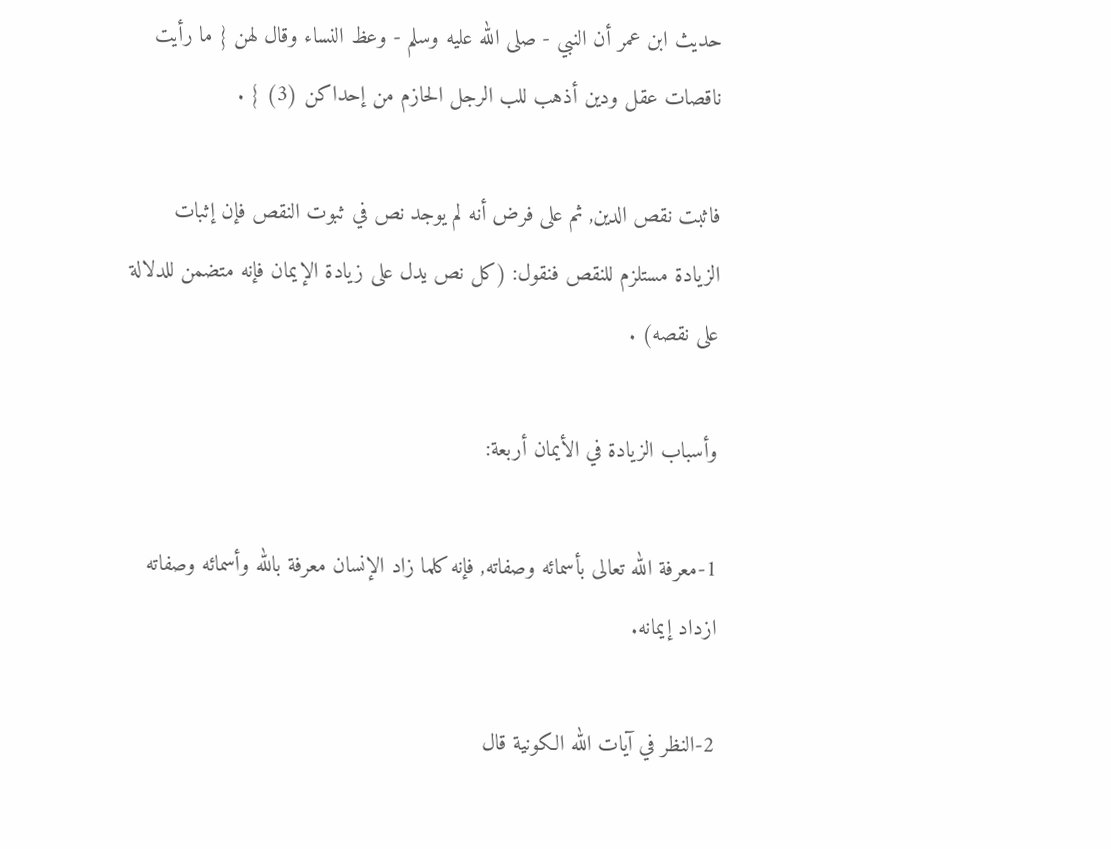حديث ابن عمر أن النبي - صلى الله عليه وسلم - وعظ النساء وقال لهن { ما رأيت ناقصات عقل ودين أذهب للب الرجل الحازم من إحداكن (3) } .

فاثبت نقص الدين, ثم على فرض أنه لم يوجد نص في ثبوت النقص فإن إثبات الزيادة مستلزم للنقص فنقول: (كل نص يدل على زيادة الإيمان فإنه متضمن للدلالة على نقصه) .

وأسباب الزيادة في الأيمان أربعة:

1-معرفة الله تعالى بأسمائه وصفاته, فإنه كلما زاد الإنسان معرفة بالله وأسمائه وصفاته ازداد إيمانه.

2-النظر في آيات الله الكونية قال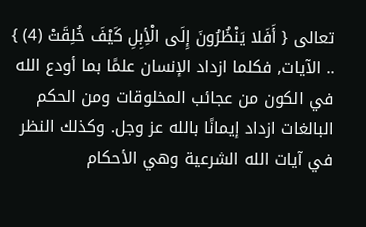تعالى { أَفَلا يَنْظُرُونَ إِلَى الْأِبِلِ كَيْفَ خُلِقَتْ (4) } .. الآيات, فكلما ازداد الإنسان علمًا بما أودع الله في الكون من عجائب المخلوقات ومن الحكم البالغات ازداد إيمانًا بالله عز وجل. وكذلك النظر في آيات الله الشرعية وهي الأحكام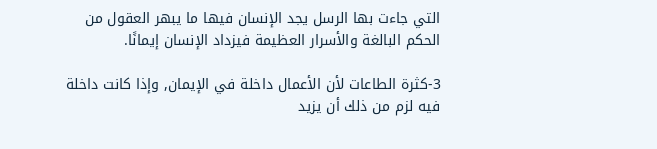التي جاءت بها الرسل يجد الإنسان فيها ما يبهر العقول من الحكم البالغة والأسرار العظيمة فيزداد الإنسان إيمانًا.

3-كثرة الطاعات لأن الأعمال داخلة في الإيمان, وإذا كانت داخلة فيه لزم من ذلك أن يزيد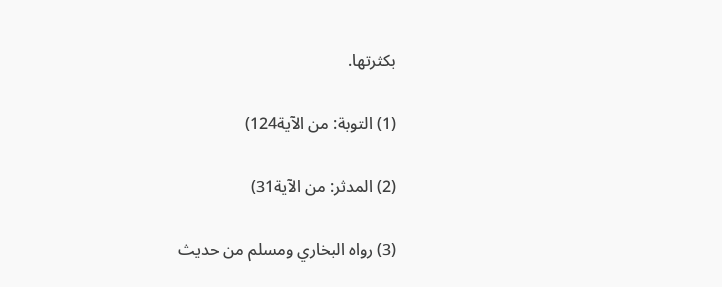بكثرتها.

(1) التوبة: من الآية124)

(2) المدثر: من الآية31)

(3) رواه البخاري ومسلم من حديث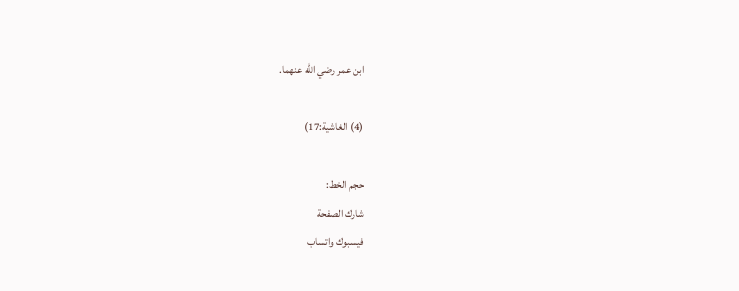ابن عمر رضي الله عنهما.

(4) الغاشية:17)

حجم الخط:
شارك الصفحة
فيسبوك واتساب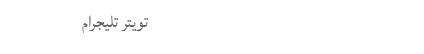تويتر تليجرام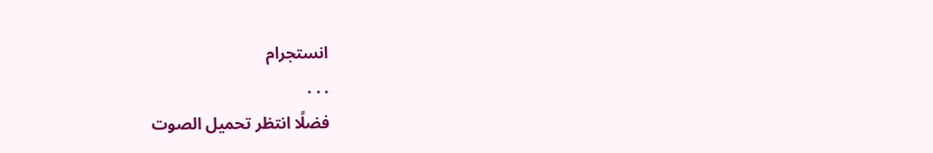انستجرام
. . .
فضلًا انتظر تحميل الصوت